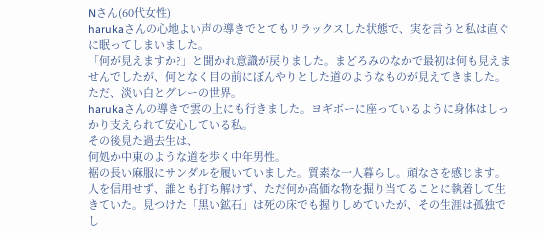Nさん(60代女性)
harukaさんの心地よい声の導きでとてもリラックスした状態で、実を言うと私は直ぐに眠ってしまいました。
「何が見えますか?」と聞かれ意識が戻りました。まどろみのなかで最初は何も見えませんでしたが、何となく目の前にぼんやりとした道のようなものが見えてきました。ただ、淡い白とグレーの世界。
harukaさんの導きで雲の上にも行きました。ヨギボーに座っているように身体はしっかり支えられて安心している私。
その後見た過去生は、
何処か中東のような道を歩く中年男性。
裾の長い麻服にサンダルを履いていました。質素な一人暮らし。頑なさを感じます。人を信用せず、誰とも打ち解けず、ただ何か高価な物を掘り当てることに執着して生きていた。見つけた「黒い鉱石」は死の床でも握りしめていたが、その生涯は孤独でし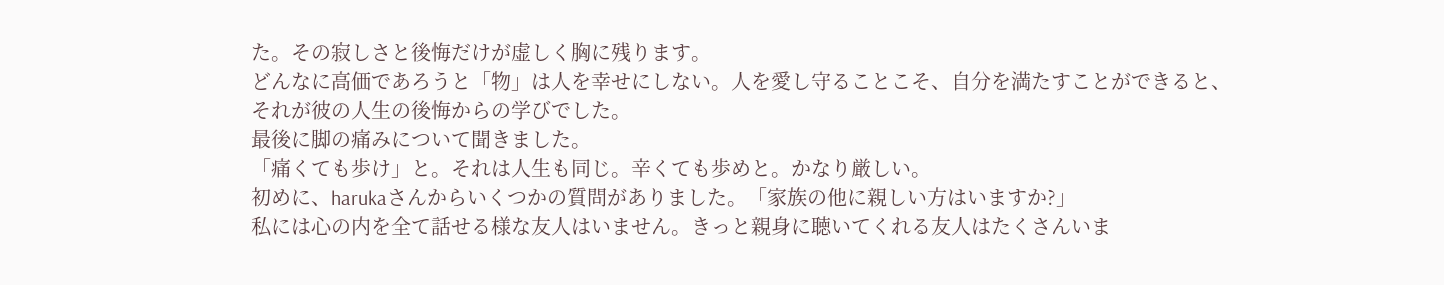た。その寂しさと後悔だけが虚しく胸に残ります。
どんなに高価であろうと「物」は人を幸せにしない。人を愛し守ることこそ、自分を満たすことができると、
それが彼の人生の後悔からの学びでした。
最後に脚の痛みについて聞きました。
「痛くても歩け」と。それは人生も同じ。辛くても歩めと。かなり厳しい。
初めに、harukaさんからいくつかの質問がありました。「家族の他に親しい方はいますか?」
私には心の内を全て話せる様な友人はいません。きっと親身に聴いてくれる友人はたくさんいま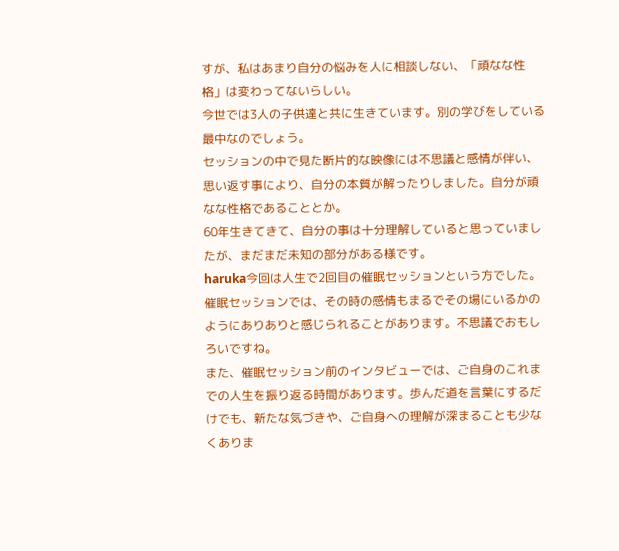すが、私はあまり自分の悩みを人に相談しない、「頑なな性格」は変わってないらしい。
今世では3人の子供達と共に生きています。別の学びをしている最中なのでしょう。
セッションの中で見た断片的な映像には不思議と感情が伴い、思い返す事により、自分の本質が解ったりしました。自分が頑なな性格であることとか。
60年生きてきて、自分の事は十分理解していると思っていましたが、まだまだ未知の部分がある様です。
haruka今回は人生で2回目の催眠セッションという方でした。
催眠セッションでは、その時の感情もまるでその場にいるかのようにありありと感じられることがあります。不思議でおもしろいですね。
また、催眠セッション前のインタビューでは、ご自身のこれまでの人生を振り返る時間があります。歩んだ道を言葉にするだけでも、新たな気づきや、ご自身への理解が深まることも少なくありま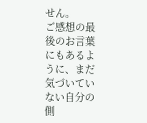せん。
ご感想の最後のお言葉にもあるように、まだ気づいていない自分の側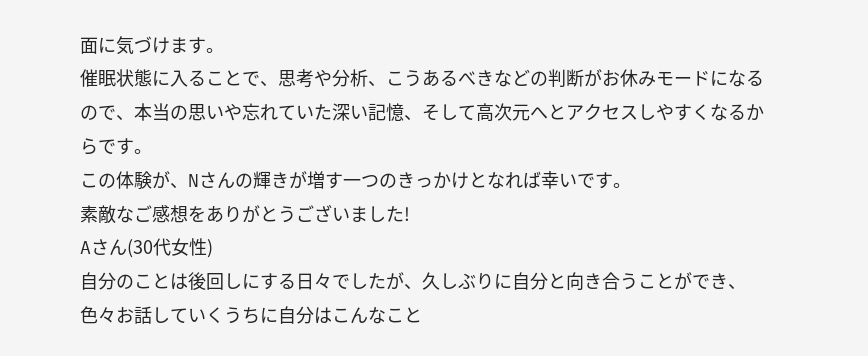面に気づけます。
催眠状態に入ることで、思考や分析、こうあるべきなどの判断がお休みモードになるので、本当の思いや忘れていた深い記憶、そして高次元へとアクセスしやすくなるからです。
この体験が、Nさんの輝きが増す一つのきっかけとなれば幸いです。
素敵なご感想をありがとうございました!
Aさん(30代女性)
自分のことは後回しにする日々でしたが、久しぶりに自分と向き合うことができ、
色々お話していくうちに自分はこんなこと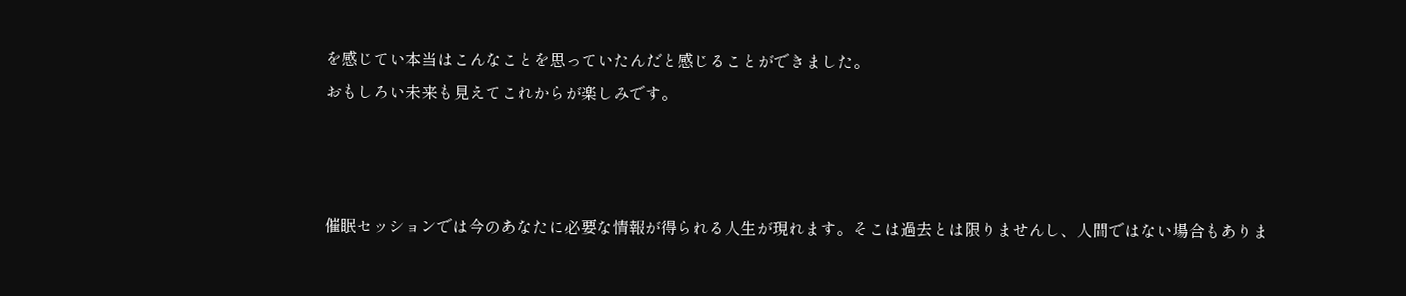を感じてい本当はこんなことを思っていたんだと感じることができました。
おもしろい未来も見えてこれからが楽しみです。



催眠セッションでは今のあなたに必要な情報が得られる人生が現れます。そこは過去とは限りませんし、人間ではない場合もありま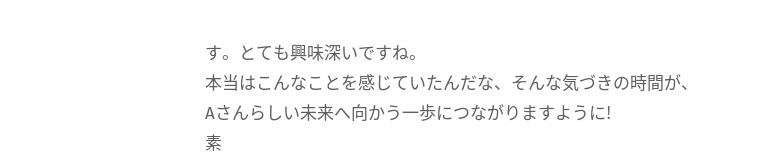す。とても興味深いですね。
本当はこんなことを感じていたんだな、そんな気づきの時間が、
Aさんらしい未来へ向かう一歩につながりますように!
素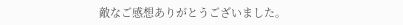敵なご感想ありがとうございました。